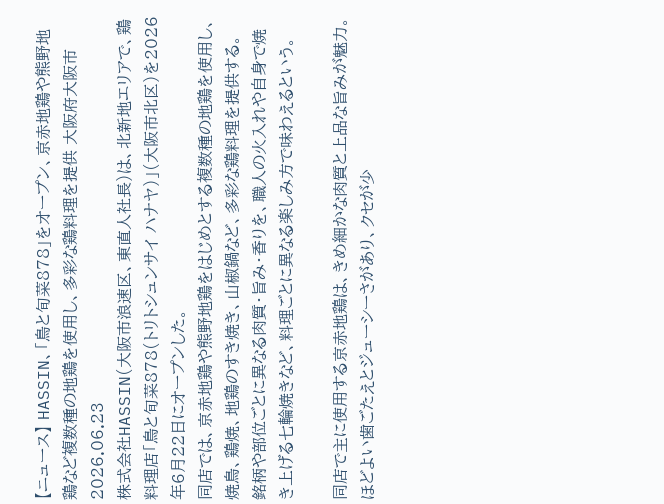【ニュース】 HASSIN、「鳥と旬菜878」をオープン、京赤地鶏や熊野地鶏など複数種の地鶏を使用し、多彩な鶏料理を提供 大阪府大阪市
2026.06.23
株式会社HASSIN(大阪市浪速区、東直人社長)は、北新地エリアで、鶏料理店「鳥と旬菜878(トリトシュンサイ ハナヤ)」(大阪市北区)を2026年6月22日にオープンした。
同店では、京赤地鶏や熊野地鶏をはじめとする複数種の地鶏を使用し、焼鳥、鶏焼、地鶏のすき焼き、山椒鍋など、多彩な鶏料理を提供する。
銘柄や部位ごとに異なる肉質・旨み・香りを、職人の火入れや自身で焼き上げる七輪焼きなど、料理ごとに異なる楽しみ方で味わえるという。

同店で主に使用する京赤地鶏は、きめ細かな肉質と上品な旨みが魅力。
ほどよい歯ごたえとジューシーさがあり、クセが少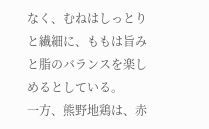なく、むねはしっとりと繊細に、ももは旨みと脂のバランスを楽しめるとしている。
一方、熊野地鶏は、赤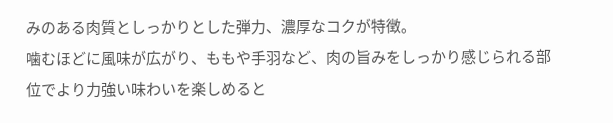みのある肉質としっかりとした弾力、濃厚なコクが特徴。
噛むほどに風味が広がり、ももや手羽など、肉の旨みをしっかり感じられる部位でより力強い味わいを楽しめると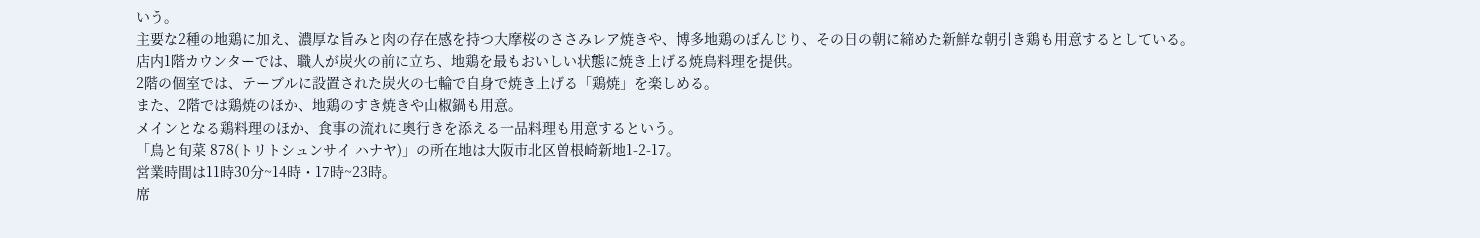いう。
主要な2種の地鶏に加え、濃厚な旨みと肉の存在感を持つ大摩桜のささみレア焼きや、博多地鶏のぼんじり、その日の朝に締めた新鮮な朝引き鶏も用意するとしている。
店内1階カウンターでは、職人が炭火の前に立ち、地鶏を最もおいしい状態に焼き上げる焼鳥料理を提供。
2階の個室では、テーブルに設置された炭火の七輪で自身で焼き上げる「鶏焼」を楽しめる。
また、2階では鶏焼のほか、地鶏のすき焼きや山椒鍋も用意。
メインとなる鶏料理のほか、食事の流れに奥行きを添える一品料理も用意するという。
「鳥と旬菜 878(トリトシュンサイ ハナヤ)」の所在地は大阪市北区曽根崎新地1-2-17。
営業時間は11時30分~14時・17時~23時。
席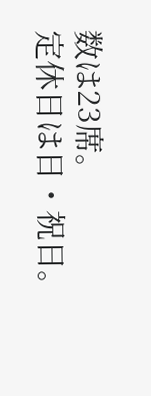数は23席。
定休日は日・祝日。